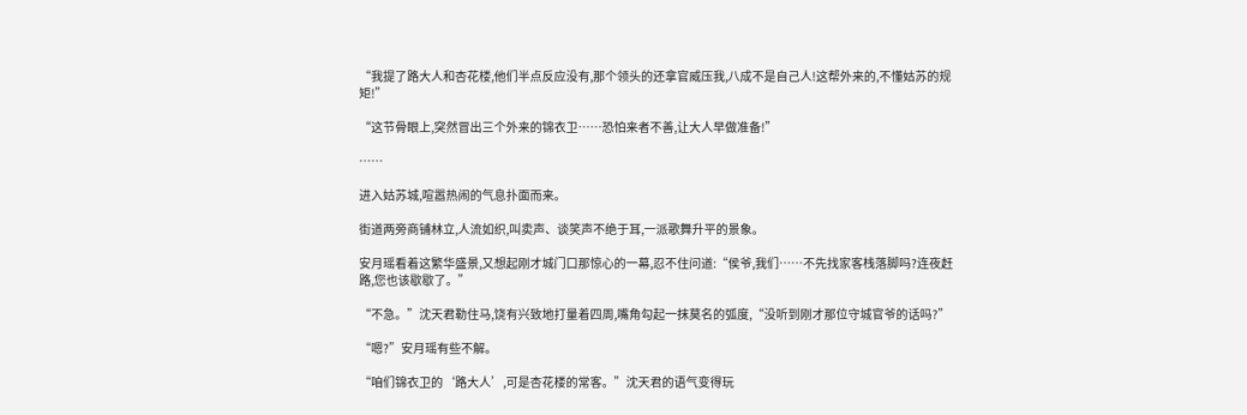“我提了路大人和杏花楼,他们半点反应没有,那个领头的还拿官威压我,八成不是自己人!这帮外来的,不懂姑苏的规矩!”

“这节骨眼上,突然冒出三个外来的锦衣卫……恐怕来者不善,让大人早做准备!”

……

进入姑苏城,喧嚣热闹的气息扑面而来。

街道两旁商铺林立,人流如织,叫卖声、谈笑声不绝于耳,一派歌舞升平的景象。

安月瑶看着这繁华盛景,又想起刚才城门口那惊心的一幕,忍不住问道:“侯爷,我们……不先找家客栈落脚吗?连夜赶路,您也该歇歇了。”

“不急。”沈天君勒住马,饶有兴致地打量着四周,嘴角勾起一抹莫名的弧度,“没听到刚才那位守城官爷的话吗?”

“嗯?”安月瑶有些不解。

“咱们锦衣卫的‘路大人’,可是杏花楼的常客。”沈天君的语气变得玩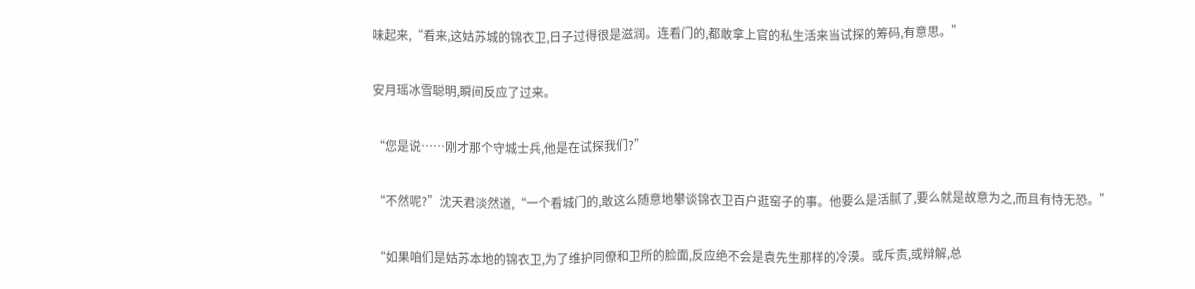味起来,“看来,这姑苏城的锦衣卫,日子过得很是滋润。连看门的,都敢拿上官的私生活来当试探的筹码,有意思。”

安月瑶冰雪聪明,瞬间反应了过来。

“您是说……刚才那个守城士兵,他是在试探我们?”

“不然呢?”沈天君淡然道,“一个看城门的,敢这么随意地攀谈锦衣卫百户逛窑子的事。他要么是活腻了,要么就是故意为之,而且有恃无恐。”

“如果咱们是姑苏本地的锦衣卫,为了维护同僚和卫所的脸面,反应绝不会是袁先生那样的冷漠。或斥责,或辩解,总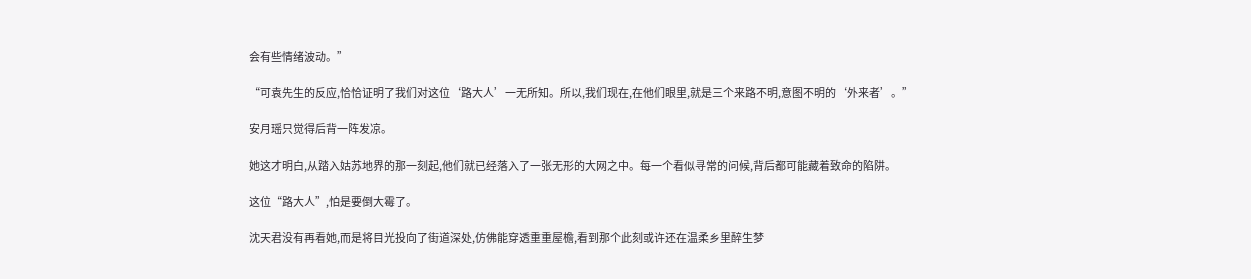会有些情绪波动。”

“可袁先生的反应,恰恰证明了我们对这位‘路大人’一无所知。所以,我们现在,在他们眼里,就是三个来路不明,意图不明的‘外来者’。”

安月瑶只觉得后背一阵发凉。

她这才明白,从踏入姑苏地界的那一刻起,他们就已经落入了一张无形的大网之中。每一个看似寻常的问候,背后都可能藏着致命的陷阱。

这位“路大人”,怕是要倒大霉了。

沈天君没有再看她,而是将目光投向了街道深处,仿佛能穿透重重屋檐,看到那个此刻或许还在温柔乡里醉生梦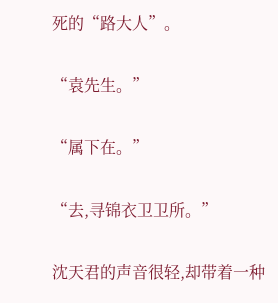死的“路大人”。

“袁先生。”

“属下在。”

“去,寻锦衣卫卫所。”

沈天君的声音很轻,却带着一种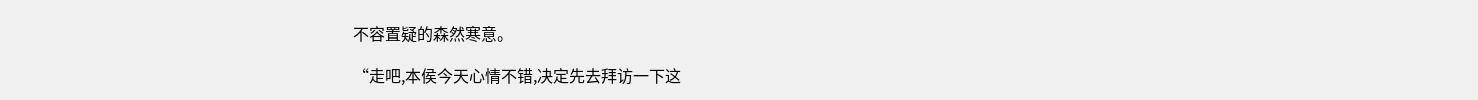不容置疑的森然寒意。

“走吧,本侯今天心情不错,决定先去拜访一下这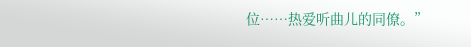位……热爱听曲儿的同僚。”